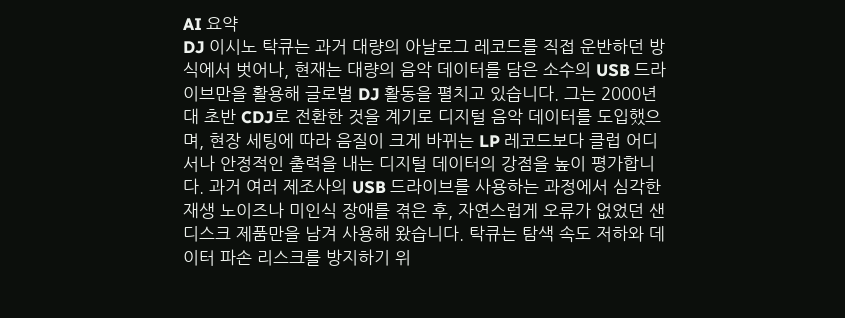AI 요약
DJ 이시노 탁큐는 과거 대량의 아날로그 레코드를 직접 운반하던 방식에서 벗어나, 현재는 대량의 음악 데이터를 담은 소수의 USB 드라이브만을 활용해 글로벌 DJ 활동을 펼치고 있습니다. 그는 2000년대 초반 CDJ로 전환한 것을 계기로 디지털 음악 데이터를 도입했으며, 현장 세팅에 따라 음질이 크게 바뀌는 LP 레코드보다 클럽 어디서나 안정적인 출력을 내는 디지털 데이터의 강점을 높이 평가합니다. 과거 여러 제조사의 USB 드라이브를 사용하는 과정에서 심각한 재생 노이즈나 미인식 장애를 겪은 후, 자연스럽게 오류가 없었던 샌디스크 제품만을 남겨 사용해 왔습니다. 탁큐는 탐색 속도 저하와 데이터 파손 리스크를 방지하기 위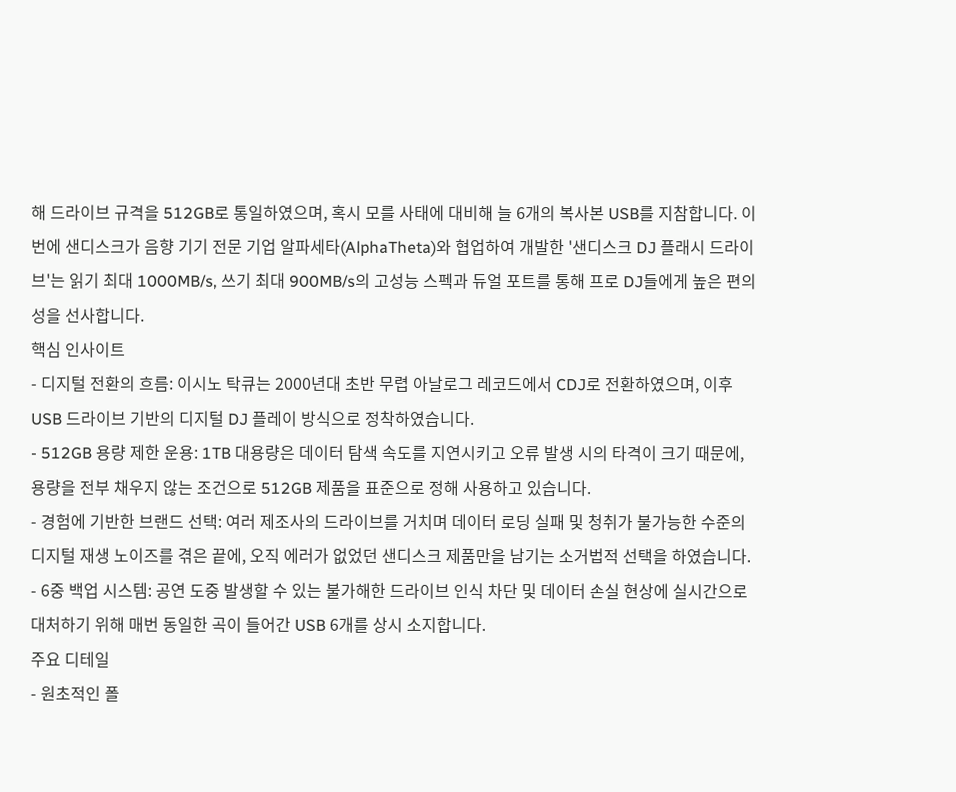해 드라이브 규격을 512GB로 통일하였으며, 혹시 모를 사태에 대비해 늘 6개의 복사본 USB를 지참합니다. 이번에 샌디스크가 음향 기기 전문 기업 알파세타(AlphaTheta)와 협업하여 개발한 '샌디스크 DJ 플래시 드라이브'는 읽기 최대 1000MB/s, 쓰기 최대 900MB/s의 고성능 스펙과 듀얼 포트를 통해 프로 DJ들에게 높은 편의성을 선사합니다.
핵심 인사이트
- 디지털 전환의 흐름: 이시노 탁큐는 2000년대 초반 무렵 아날로그 레코드에서 CDJ로 전환하였으며, 이후 USB 드라이브 기반의 디지털 DJ 플레이 방식으로 정착하였습니다.
- 512GB 용량 제한 운용: 1TB 대용량은 데이터 탐색 속도를 지연시키고 오류 발생 시의 타격이 크기 때문에, 용량을 전부 채우지 않는 조건으로 512GB 제품을 표준으로 정해 사용하고 있습니다.
- 경험에 기반한 브랜드 선택: 여러 제조사의 드라이브를 거치며 데이터 로딩 실패 및 청취가 불가능한 수준의 디지털 재생 노이즈를 겪은 끝에, 오직 에러가 없었던 샌디스크 제품만을 남기는 소거법적 선택을 하였습니다.
- 6중 백업 시스템: 공연 도중 발생할 수 있는 불가해한 드라이브 인식 차단 및 데이터 손실 현상에 실시간으로 대처하기 위해 매번 동일한 곡이 들어간 USB 6개를 상시 소지합니다.
주요 디테일
- 원초적인 폴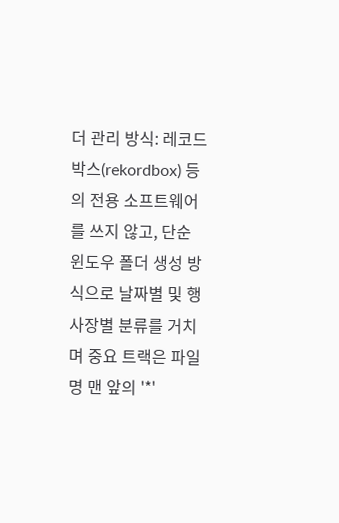더 관리 방식: 레코드박스(rekordbox) 등의 전용 소프트웨어를 쓰지 않고, 단순 윈도우 폴더 생성 방식으로 날짜별 및 행사장별 분류를 거치며 중요 트랙은 파일명 맨 앞의 '*'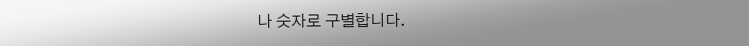나 숫자로 구별합니다.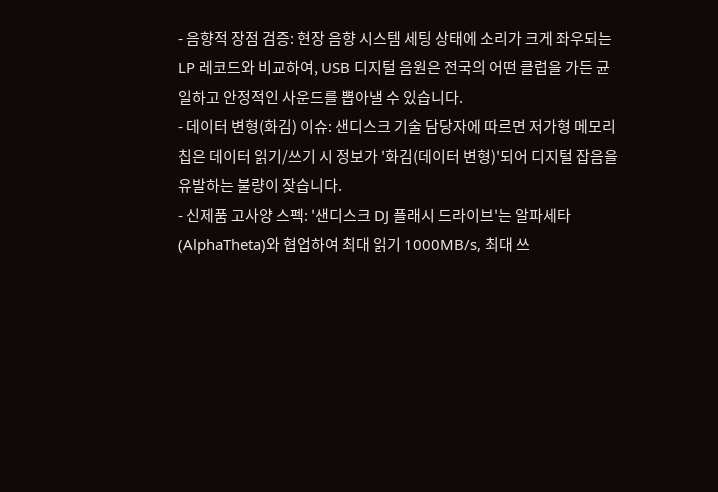- 음향적 장점 검증: 현장 음향 시스템 세팅 상태에 소리가 크게 좌우되는 LP 레코드와 비교하여, USB 디지털 음원은 전국의 어떤 클럽을 가든 균일하고 안정적인 사운드를 뽑아낼 수 있습니다.
- 데이터 변형(화김) 이슈: 샌디스크 기술 담당자에 따르면 저가형 메모리 칩은 데이터 읽기/쓰기 시 정보가 '화김(데이터 변형)'되어 디지털 잡음을 유발하는 불량이 잦습니다.
- 신제품 고사양 스펙: '샌디스크 DJ 플래시 드라이브'는 알파세타(AlphaTheta)와 협업하여 최대 읽기 1000MB/s, 최대 쓰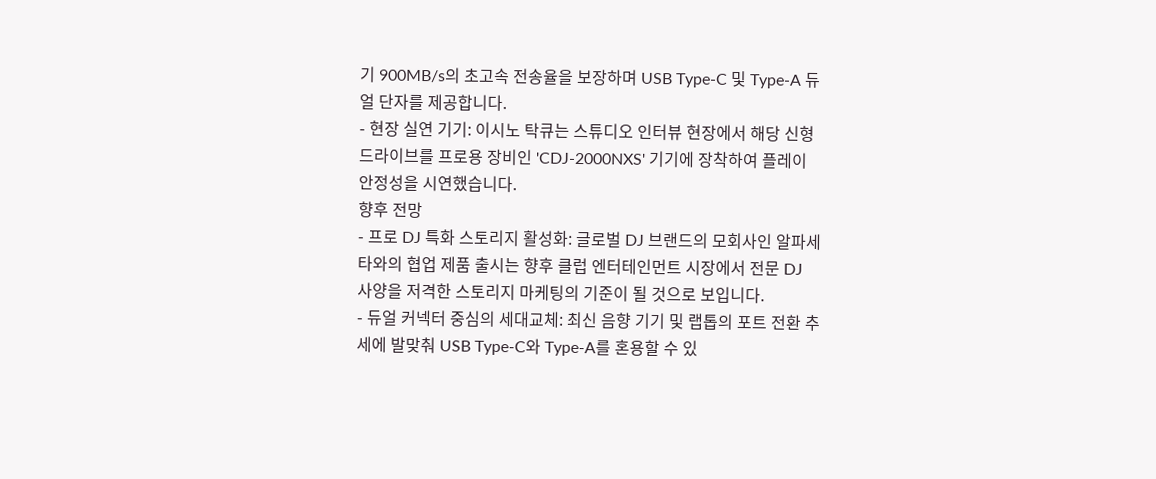기 900MB/s의 초고속 전송율을 보장하며 USB Type-C 및 Type-A 듀얼 단자를 제공합니다.
- 현장 실연 기기: 이시노 탁큐는 스튜디오 인터뷰 현장에서 해당 신형 드라이브를 프로용 장비인 'CDJ-2000NXS' 기기에 장착하여 플레이 안정성을 시연했습니다.
향후 전망
- 프로 DJ 특화 스토리지 활성화: 글로벌 DJ 브랜드의 모회사인 알파세타와의 협업 제품 출시는 향후 클럽 엔터테인먼트 시장에서 전문 DJ 사양을 저격한 스토리지 마케팅의 기준이 될 것으로 보입니다.
- 듀얼 커넥터 중심의 세대교체: 최신 음향 기기 및 랩톱의 포트 전환 추세에 발맞춰 USB Type-C와 Type-A를 혼용할 수 있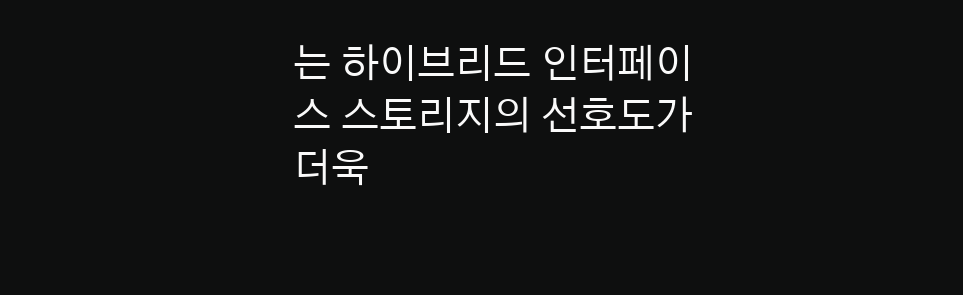는 하이브리드 인터페이스 스토리지의 선호도가 더욱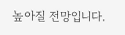높아질 전망입니다.